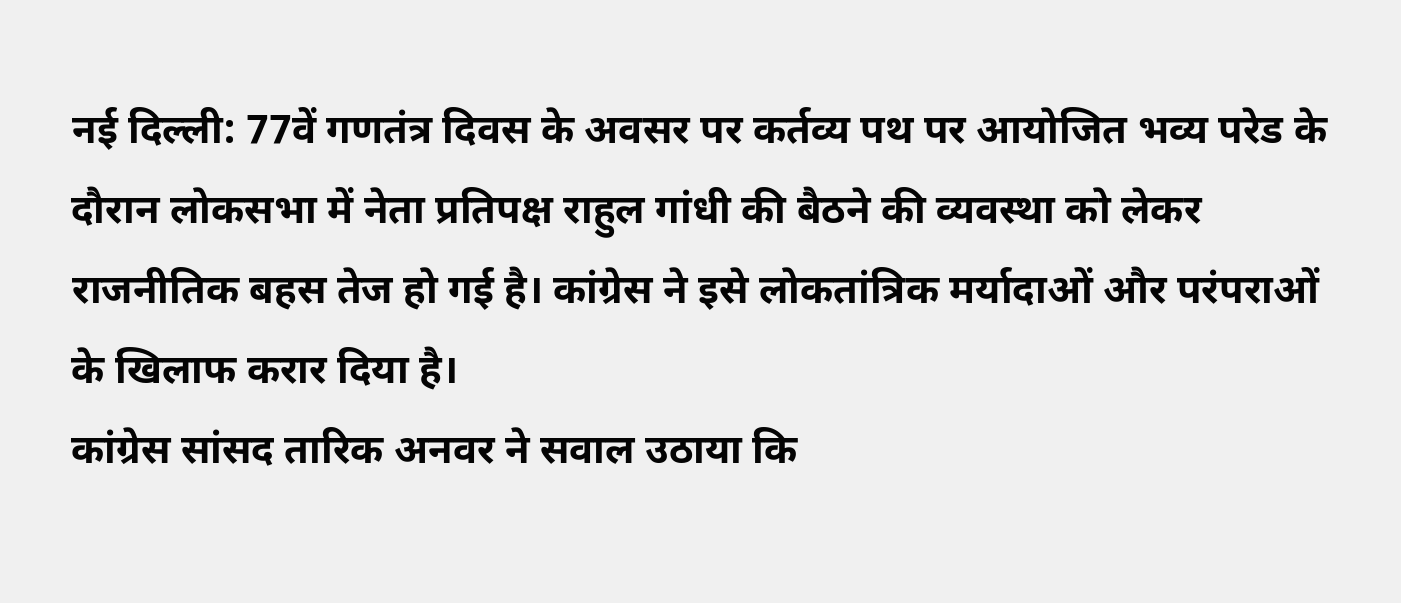नई दिल्ली: 77वें गणतंत्र दिवस के अवसर पर कर्तव्य पथ पर आयोजित भव्य परेड के दौरान लोकसभा में नेता प्रतिपक्ष राहुल गांधी की बैठने की व्यवस्था को लेकर राजनीतिक बहस तेज हो गई है। कांग्रेस ने इसे लोकतांत्रिक मर्यादाओं और परंपराओं के खिलाफ करार दिया है।
कांग्रेस सांसद तारिक अनवर ने सवाल उठाया कि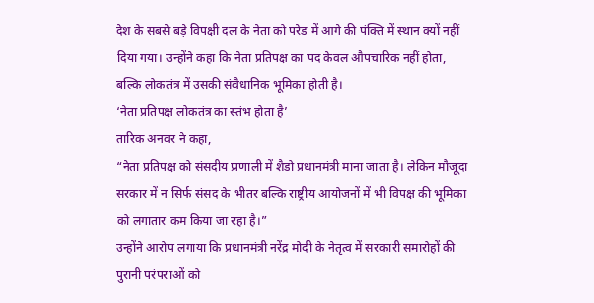देश के सबसे बड़े विपक्षी दल के नेता को परेड में आगे की पंक्ति में स्थान क्यों नहीं दिया गया। उन्होंने कहा कि नेता प्रतिपक्ष का पद केवल औपचारिक नहीं होता, बल्कि लोकतंत्र में उसकी संवैधानिक भूमिका होती है।
‘नेता प्रतिपक्ष लोकतंत्र का स्तंभ होता है’
तारिक अनवर ने कहा,
“नेता प्रतिपक्ष को संसदीय प्रणाली में शैडो प्रधानमंत्री माना जाता है। लेकिन मौजूदा सरकार में न सिर्फ संसद के भीतर बल्कि राष्ट्रीय आयोजनों में भी विपक्ष की भूमिका को लगातार कम किया जा रहा है।”
उन्होंने आरोप लगाया कि प्रधानमंत्री नरेंद्र मोदी के नेतृत्व में सरकारी समारोहों की पुरानी परंपराओं को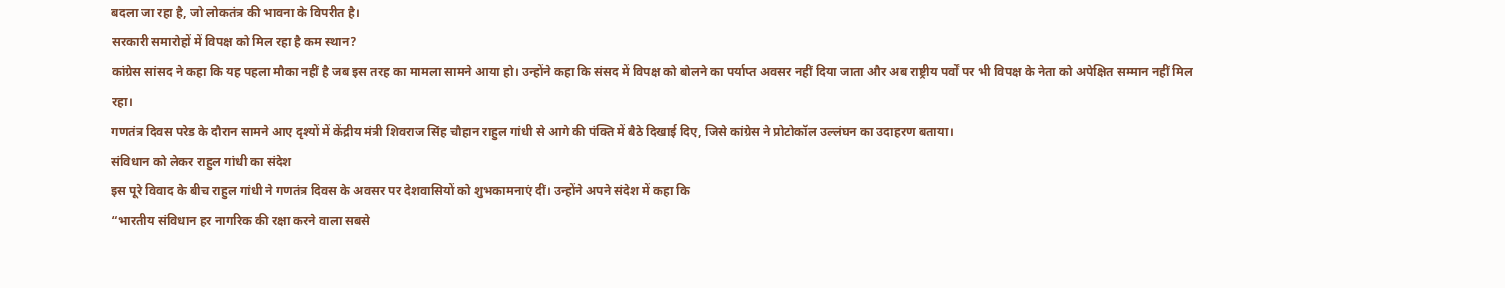बदला जा रहा है, जो लोकतंत्र की भावना के विपरीत है।
सरकारी समारोहों में विपक्ष को मिल रहा है कम स्थान?
कांग्रेस सांसद ने कहा कि यह पहला मौका नहीं है जब इस तरह का मामला सामने आया हो। उन्होंने कहा कि संसद में विपक्ष को बोलने का पर्याप्त अवसर नहीं दिया जाता और अब राष्ट्रीय पर्वों पर भी विपक्ष के नेता को अपेक्षित सम्मान नहीं मिल रहा।
गणतंत्र दिवस परेड के दौरान सामने आए दृश्यों में केंद्रीय मंत्री शिवराज सिंह चौहान राहुल गांधी से आगे की पंक्ति में बैठे दिखाई दिए, जिसे कांग्रेस ने प्रोटोकॉल उल्लंघन का उदाहरण बताया।
संविधान को लेकर राहुल गांधी का संदेश
इस पूरे विवाद के बीच राहुल गांधी ने गणतंत्र दिवस के अवसर पर देशवासियों को शुभकामनाएं दीं। उन्होंने अपने संदेश में कहा कि
“भारतीय संविधान हर नागरिक की रक्षा करने वाला सबसे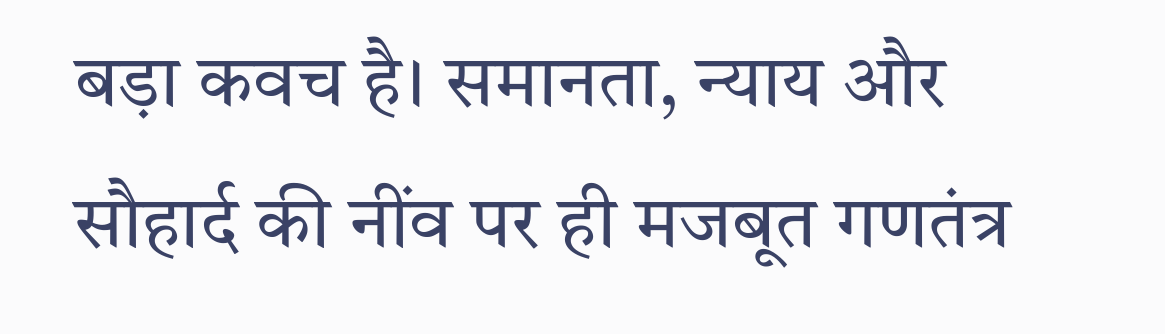बड़ा कवच है। समानता, न्याय और सौहार्द की नींव पर ही मजबूत गणतंत्र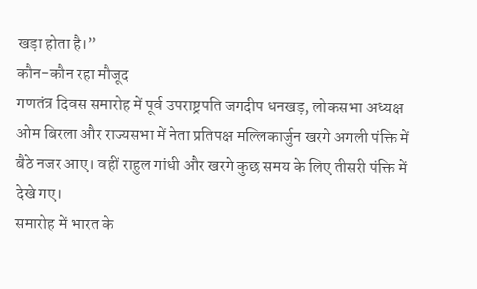खड़ा होता है।”
कौन-कौन रहा मौजूद
गणतंत्र दिवस समारोह में पूर्व उपराष्ट्रपति जगदीप धनखड़, लोकसभा अध्यक्ष ओम बिरला और राज्यसभा में नेता प्रतिपक्ष मल्लिकार्जुन खरगे अगली पंक्ति में बैठे नजर आए। वहीं राहुल गांधी और खरगे कुछ समय के लिए तीसरी पंक्ति में देखे गए।
समारोह में भारत के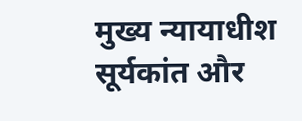मुख्य न्यायाधीश सूर्यकांत और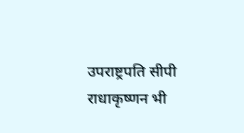उपराष्ट्रपति सीपी राधाकृष्णन भी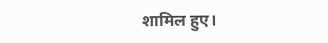शामिल हुए।